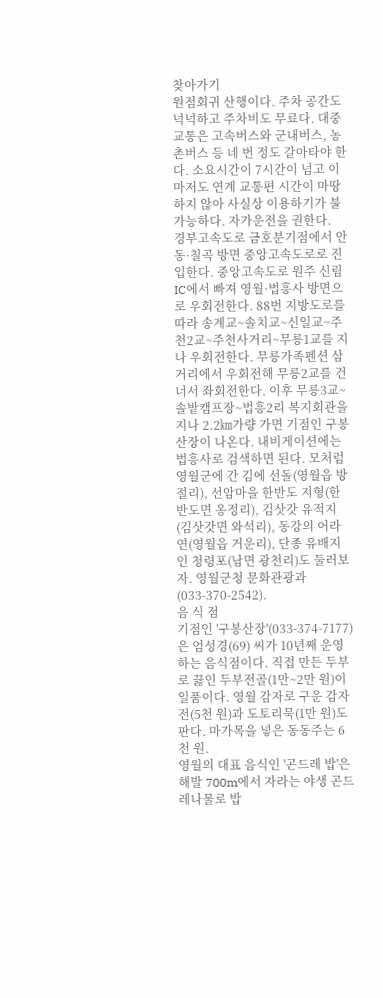찾아가기
원점회귀 산행이다. 주차 공간도 넉넉하고 주차비도 무료다. 대중교통은 고속버스와 군내버스, 농촌버스 등 네 번 정도 갈아타야 한다. 소요시간이 7시간이 넘고 이마저도 연계 교통편 시간이 마땅하지 않아 사실상 이용하기가 불가능하다. 자가운전을 권한다.
경부고속도로 금호분기점에서 안동·칠곡 방면 중앙고속도로로 진입한다. 중앙고속도로 원주 신림IC에서 빠져 영월·법흥사 방면으로 우회전한다. 88번 지방도로를 따라 송계교~솔치교~신일교~주천2교~주천사거리~무릉1교를 지나 우회전한다. 무릉가족펜션 삼거리에서 우회전해 무릉2교를 건너서 좌회전한다. 이후 무릉3교~솔밭캠프장~법흥2리 복지회관을 지나 2.2㎞가량 가면 기점인 구봉산장이 나온다. 내비게이션에는 법흥사로 검색하면 된다. 모처럼 영월군에 간 김에 선돌(영월읍 방절리), 선암마을 한반도 지형(한반도면 옹정리), 김삿갓 유적지(김삿갓면 와석리), 동강의 어라연(영월읍 거운리), 단종 유배지인 청령포(남면 광천리)도 둘러보자. 영월군청 문화관광과(033-370-2542).
음 식 점
기점인 '구봉산장'(033-374-7177)은 엄성경(69) 씨가 10년째 운영하는 음식점이다. 직접 만든 두부로 끓인 두부전골(1만~2만 원)이 일품이다. 영월 감자로 구운 감자전(5천 원)과 도토리묵(1만 원)도 판다. 마가목을 넣은 동동주는 6천 원.
영월의 대표 음식인 '곤드레 밥'은 해발 700m에서 자라는 야생 곤드레나물로 밥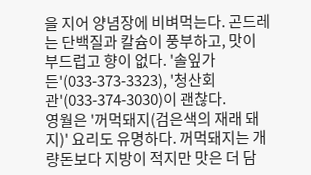을 지어 양념장에 비벼먹는다. 곤드레는 단백질과 칼슘이 풍부하고, 맛이 부드럽고 향이 없다. '솔잎가든'(033-373-3323), '청산회관'(033-374-3030)이 괜찮다.
영월은 '꺼먹돼지(검은색의 재래 돼지)' 요리도 유명하다. 꺼먹돼지는 개량돈보다 지방이 적지만 맛은 더 담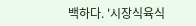백하다. '시장식육식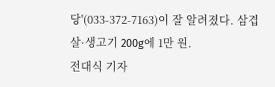당'(033-372-7163)이 잘 알려졌다. 삼겹살·생고기 200g에 1만 원.
전대식 기자